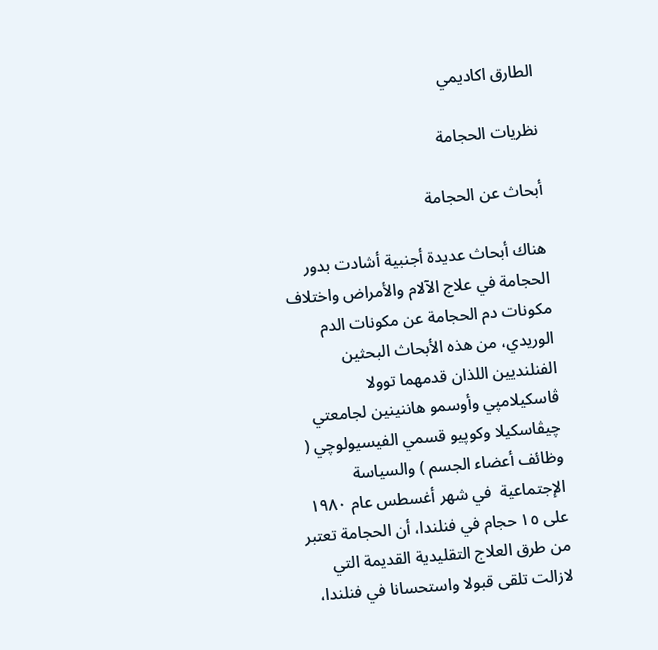الطارق اكاديمي

نظريات الحجامة

أبحاث عن الحجامة

هناك أبحاث عديدة أجنبية أشادت بدور الحجامة في علاج الآلام والأمراض واختلاف مكونات دم الحجامة عن مكونات الدم الوريدي، من هذه الأبحاث البحثين الفنلنديين اللذان قدمهما توولا ڤاسكيلامپي وأوسمو هاننينين لجامعتي چيڤاسكيلا وكوپيو قسمي الفيسيولوچي ( وظائف أعضاء الجسم ) والسياسة الإجتماعية  في شهر أغسطس عام ١٩٨٠ على ١٥ حجام في فنلندا، أن الحجامة تعتبر من طرق العلاج التقليدية القديمة التي لازالت تلقى قبولا واستحسانا في فنلندا،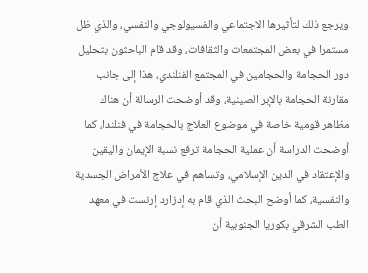ويرجع ذلك لتأثيرها الاجتماعي والفسيولوجي والنفسي، والذي ظل مستمرا في بعض المجتمعات والثقافات، وقد قام الباحثون بتحليل دور الحجامة والحجامين في المجتمع الفنلندي، هذا إلى جانب مقارنة الحجامة بالإبر الصينية، وقد أوضحت الرسالة أن هناك مظاهر قومية خاصة في موضوع العلاج بالحجامة في فنلندا، كما أوضحت الدراسة أن عملية الحجامة ترفع نسبة الإيمان واليقين والإعتقاد في الدين الإسلامي، وتساهم في علاج الأمراض الجسدية والنفسية، كما أوضح البحث الذي قام به إدزارد إرنست في معهد الطب الشرقي بكوريا الجنوبية أن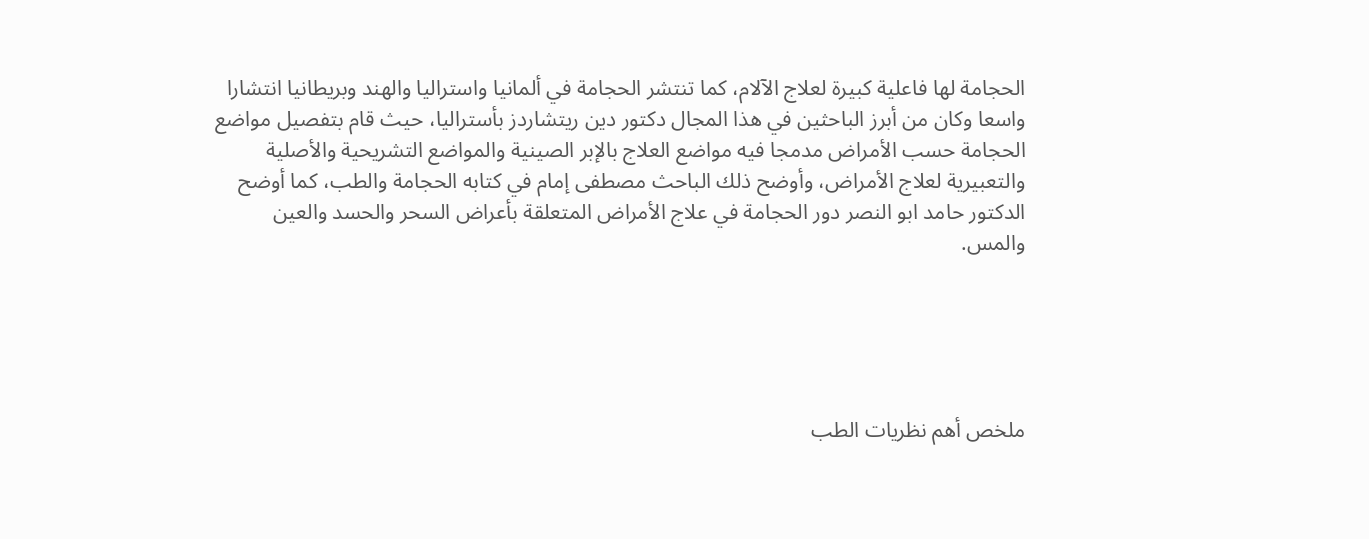الحجامة لها فاعلية كبيرة لعلاج الآلام، كما تنتشر الحجامة في ألمانيا واستراليا والهند وبريطانيا انتشارا واسعا وكان من أبرز الباحثين في هذا المجال دكتور دين ريتشاردز بأستراليا، حيث قام بتفصيل مواضع الحجامة حسب الأمراض مدمجا فيه مواضع العلاج بالإبر الصينية والمواضع التشريحية والأصلية والتعبيرية لعلاج الأمراض، وأوضح ذلك الباحث مصطفى إمام في كتابه الحجامة والطب، كما أوضح الدكتور حامد ابو النصر دور الحجامة في علاج الأمراض المتعلقة بأعراض السحر والحسد والعين والمس.





ملخص أهم نظريات الطب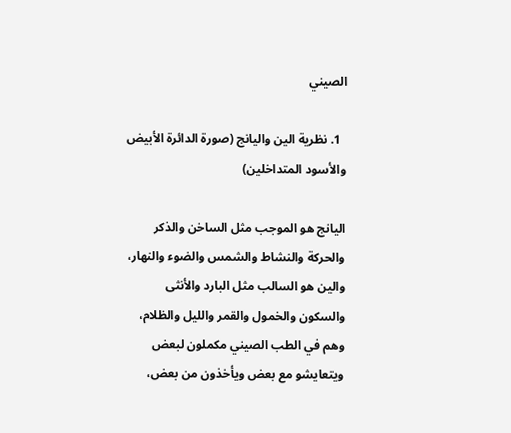الصيني

  1. نظرية الين واليانج (صورة الدائرة الأبيض والأسود المتداخلين)

اليانج هو الموجب مثل الساخن والذكر والحركة والنشاط والشمس والضوء والنهار، والين هو السالب مثل البارد والأنثى والسكون والخمول والقمر والليل والظلام، وهم في الطب الصيني مكملون لبعض ويتعايشو مع بعض ويأخذون من بعض،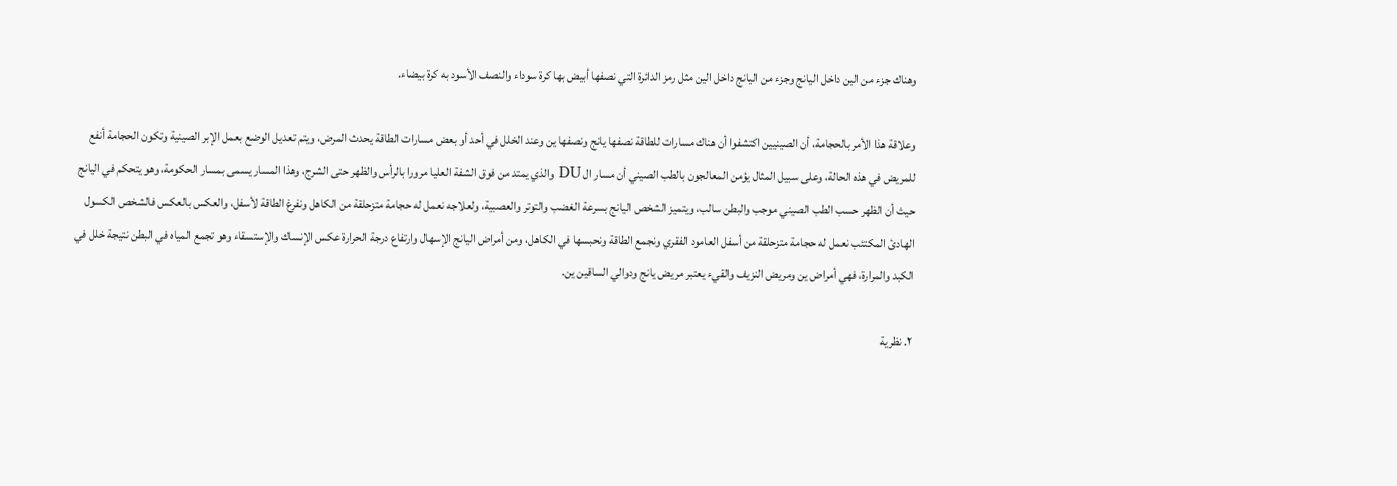وهناك جزء من الين داخل اليانج وجزء من اليانج داخل الين مثل رمز الدائرة التي نصفها أبيض بها كرة سوداء والنصف الأسود به كرة بيضاء.

وعلاقة هذا الأمر بالحجامة، أن الصينيين اكتشفوا أن هناك مسارات للطاقة نصفها يانج ونصفها ين وعند الخلل في أحد أو بعض مسارات الطاقة يحدث المرض، ويتم تعديل الوضع بعمل الإبر الصينية وتكون الحجامة أنفع للمريض في هذه الحالة، وعلى سبيل المثال يؤمن المعالجون بالطب الصيني أن مسار ال DU والذي يمتد من فوق الشفة العليا مرورا بالرأس والظهر حتى الشرج، وهذا المسار يسمى بمسار الحكومة، وهو يتحكم في اليانج حيث أن الظهر حسب الطب الصيني موجب والبطن سالب، ويتميز الشخص اليانج بسرعة الغضب والتوتر والعصبية، ولعلاجه نعمل له حجامة متزحلقة من الكاهل ونفرغ الطاقة لأسفل، والعكس بالعكس فالشخص الكسول الهادئ المكتئب نعمل له حجامة متزحلقة من أسفل العامود الفقري ونجمع الطاقة ونحبسها في الكاهل، ومن أمراض اليانج الإسهال وارتفاع درجة الحرارة عكس الإنساك والإستسقاء وهو تجمع المياه في البطن نتيجة خلل في الكبد والمرارة، فهي أمراض ين ومريض النزيف والقيء يعتبر مريض يانج ودوالي الساقين ين.

٢. نظرية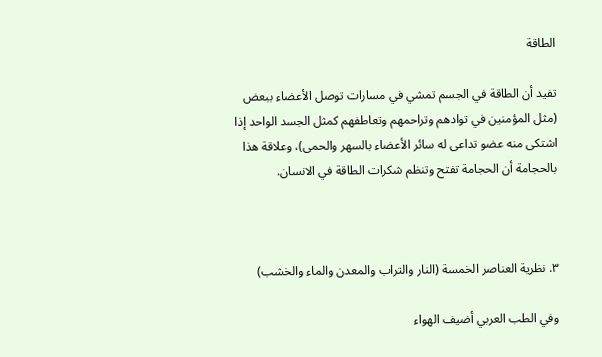الطاقة

تفيد أن الطاقة في الجسم تمشي في مسارات توصل الأعضاء ببعض (مثل المؤمنين في توادهم وتراحمهم وتعاطفهم كمثل الجسد الواحد إذا اشتكى منه عضو تداعى له سائر الأعضاء بالسهر والحمى)، وعلاقة هذا بالحجامة أن الحجامة تفتح وتنظم شكرات الطاقة في الانسان.



٣. نظرية العناصر الخمسة (النار والتراب والمعدن والماء والخشب)

وفي الطب العربي أضيف الهواء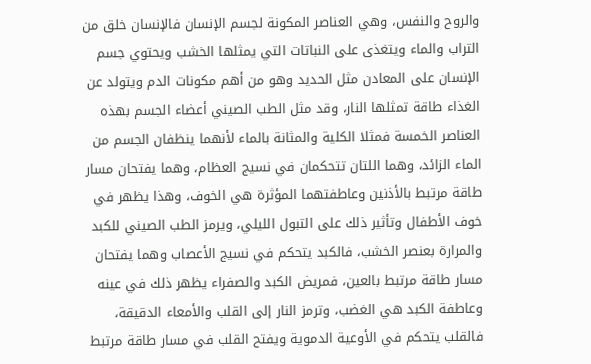والروح والنفس، وهي العناصر المكونة لجسم الإنسان فالإنسان خلق من التراب والماء ويتغذى على النباتات التي يمثلها الخشب ويحتوي جسم الإنسان على المعادن مثل الحديد وهو من أهم مكونات الدم ويتولد عن الغذاء طاقة تمثلها النار، وقد مثل الطب الصيني أعضاء الجسم بهذه العناصر الخمسة فمثلا الكلية والمثانة بالماء لأنهما ينظفان الجسم من الماء الزائد، وهما اللتان تتحكمان في نسيج العظام، وهما يفتحان مسار طاقة مرتبط بالأذنين وعاطفتهما المؤثرة هي الخوف، وهذا يظهر في خوف الأطفال وتأثير ذلك على التبول الليلي، ويرمز الطب الصيني للكبد والمرارة بعنصر الخشب، فالكبد يتحكم في نسيج الأعصاب وهما يفتحان مسار طاقة مرتبط بالعين، فمريض الكبد والصفراء يظهر ذلك في عينه وعاطفة الكبد هي الغضب، وترمز النار إلى القلب والأمعاء الدقيقة، فالقلب يتحكم في الأوعية الدموية ويفتح القلب في مسار طاقة مرتبط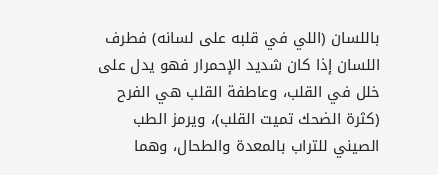باللسان (اللي في قلبه على لسانه) فطرف اللسان إذا كان شديد الإحمرار فهو يدل على خلل في القلب، وعاطفة القلب هي الفرح (كثرة الضحك تميت القلب)، ويرمز الطب الصيني للتراب بالمعدة والطحال، وهما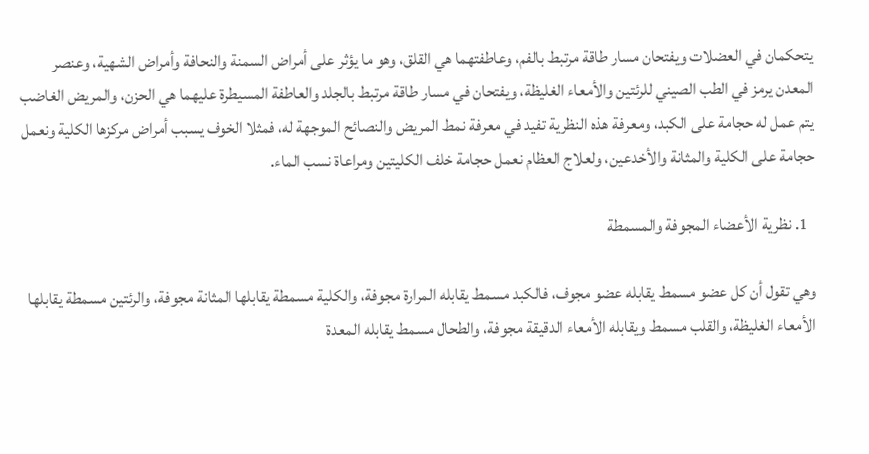يتحكمان في العضلات ويفتحان مسار طاقة مرتبط بالفم، وعاطفتهما هي القلق، وهو ما يؤثر على أمراض السمنة والنحافة وأمراض الشهية، وعنصر المعدن يرمز في الطب الصيني للرئتين والأمعاء الغليظة، ويفتحان في مسار طاقة مرتبط بالجلد والعاطفة المسيطرة عليهما هي الحزن، والمريض الغاضب يتم عمل له حجامة على الكبد، ومعرفة هذه النظرية تفيد في معرفة نمط المريض والنصائح الموجهة له، فمثلا الخوف يسبب أمراض مركزها الكلية ونعمل حجامة على الكلية والمثانة والأخدعين، ولعلاج العظام نعمل حجامة خلف الكليتين ومراعاة نسب الماء.

  1. نظرية الأعضاء المجوفة والمسمطة

وهي تقول أن كل عضو مسمط يقابله عضو مجوف، فالكبد مسمط يقابله المرارة مجوفة، والكلية مسمطة يقابلها المثانة مجوفة، والرئتين مسمطة يقابلها الأمعاء الغليظة، والقلب مسمط ويقابله الأمعاء الدقيقة مجوفة، والطحال مسمط يقابله المعدة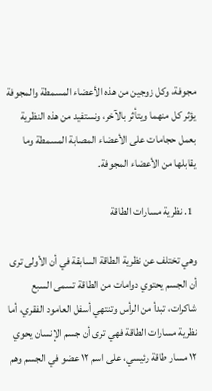مجوفة، وكل زوجين من هذه الأعضاء المسمطة والمجوفة يؤثر كل منهما ويتأثر بالآخر، ونستفيد من هذه النظرية بعمل حجامات على الأعضاء المصابة المسمطة وما يقابلها من الأعضاء المجوفة.

  1. نظرية مسارات الطاقة

وهي تختلف عن نظرية الطاقة السابقة في أن الأولى ترى أن الجسم يحتوي دوامات من الطاقة تسمى السبع شاكرات، تبدأ من الرأس وتنتهي أسفل العامود الفقري، أما نظرية مسارات الطاقة فهي ترى أن جسم الإنسان يحوي ١٢ مسار طاقة رئيسي، على اسم ١٢ عضو في الجسم وهم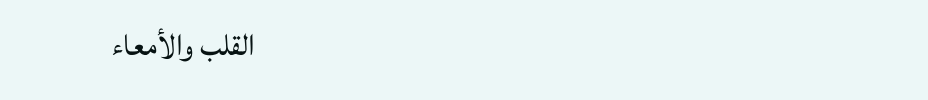القلب والأمعاء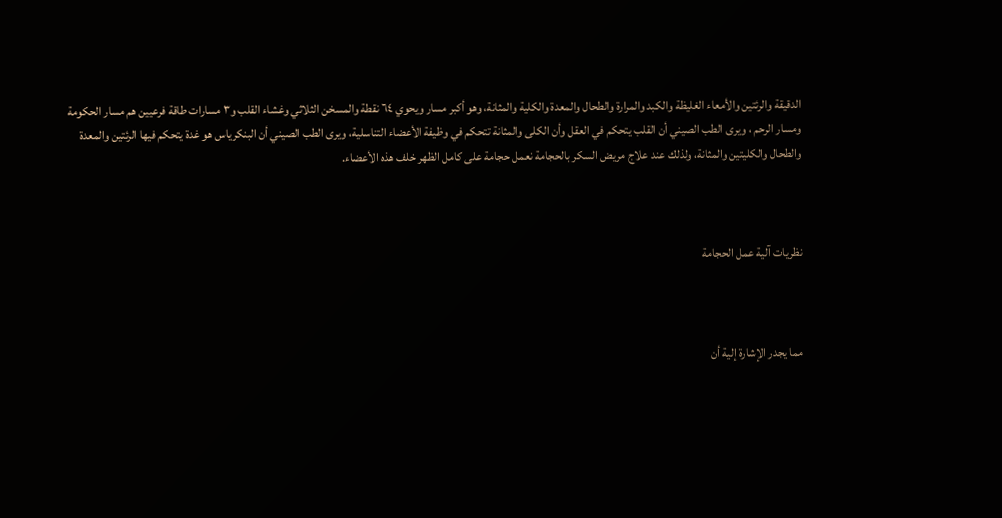الدقيقة والرئتين والأمعاء الغليظة والكبد والمرارة والطحال والمعدة والكلية والمثانة، وهو أكبر مسار ويحوي ٦٤ نقطة والمسخن الثلاثي وغشاء القلب و٣ مسارات طاقة فرعيين هم مسار الحكومة ومسار الرحم ، ويرى الطب الصيني أن القلب يتحكم في العقل وأن الكلى والمثانة تتحكم في وظيفة الأعضاء التناسلية، ويرى الطب الصيني أن البنكرياس هو غدة يتحكم فيها الرئتين والمعدة والطحال والكليتين والمثانة، ولذلك عند علاج مريض السكر بالحجامة نعمل حجامة على كامل الظهر خلف هذه الأعضاء.



نظريات آلية عمل الحجامة



مما يجدر الإشارة إلية أن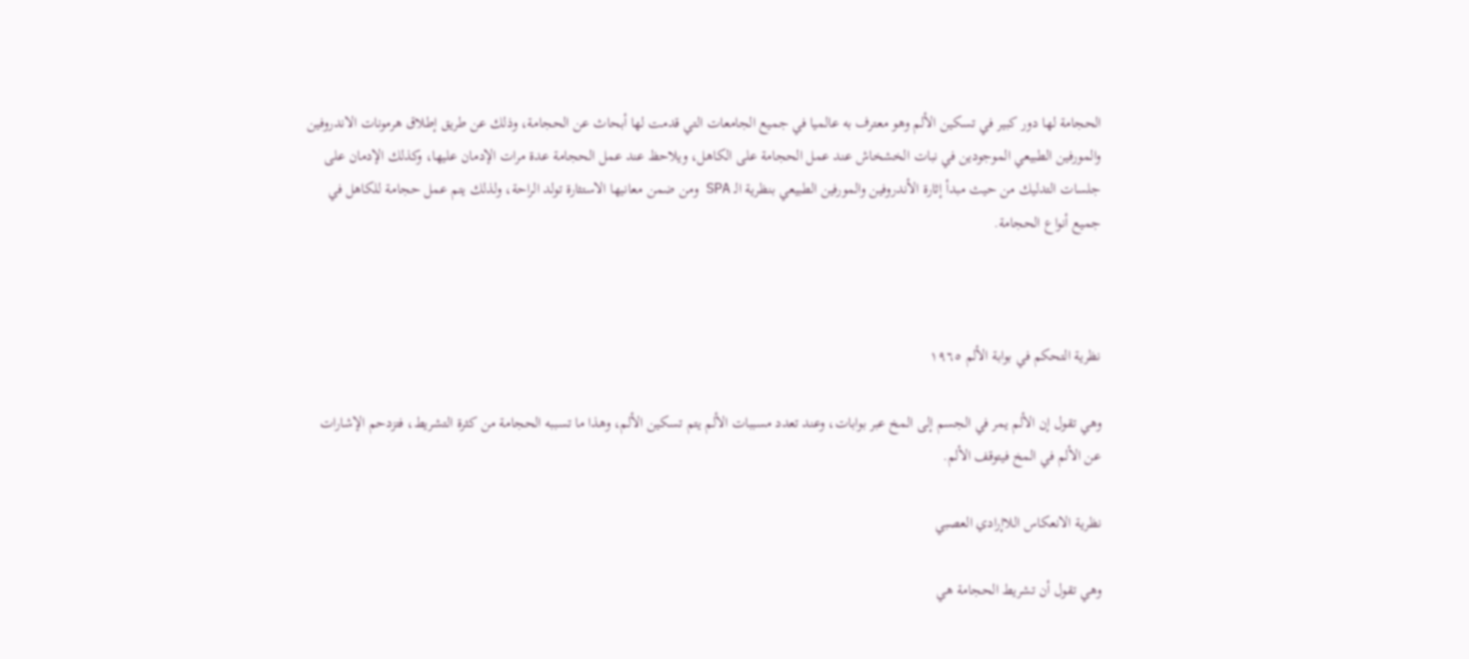الحجامة لها دور كبير في تسكين الألم وهو معترف به عالميا في جميع الجامعات التي قدمت لها أبحاث عن الحجامة، وذلك عن طريق إطلاق هرمونات الاندروفين والمورفين الطبيعي الموجودين في نبات الخشخاش عند عمل الحجامة على الكاهل، ويلاحظ عند عمل الحجامة عدة مرات الإدمان عليها، وكذلك الإدمان على جلسات التدليك من حيث مبدأ إثارة الأندروفين والمورفين الطبيعي بنظرية الـ SPA ومن ضمن معانيها الاستثارة تولد الراحة، ولذلك يتم عمل حجامة للكاهل في جميع أنواع الحجامة.



نظرية التحكم في بوابة الألم ١٩٦٥

وهي تقول إن الألم يمر في الجسم إلى المخ عبر بوابات، وعند تعدد مسببات الألم يتم تسكين الألم، وهذا ما تسببه الحجامة من كثرة التشريط، فتزدحم الإشارات عن الألم في المخ فيتوقف الألم.

نظرية الانعكاس اللاإرادي العصبي

وهي تقول أن تشريط الحجامة هي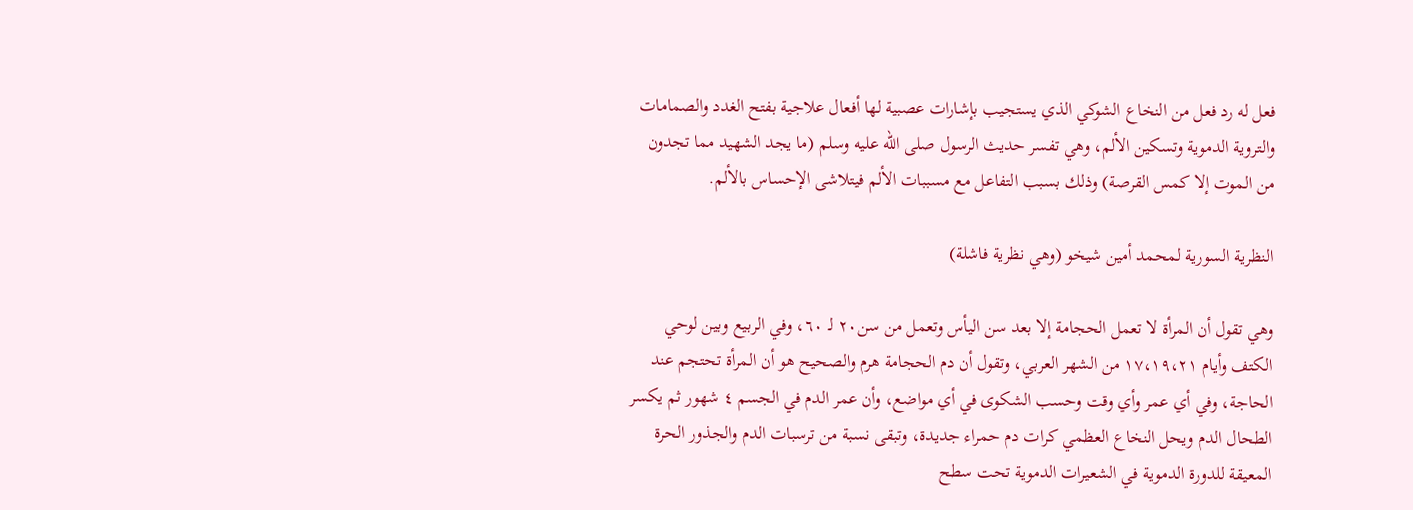فعل له رد فعل من النخاع الشوكي الذي يستجيب بإشارات عصبية لها أفعال علاجية بفتح الغدد والصمامات والتروية الدموية وتسكين الألم، وهي تفسر حديث الرسول صلى الله عليه وسلم (ما يجد الشهيد مما تجدون من الموت إلا كمس القرصة) وذلك بسبب التفاعل مع مسببات الألم فيتلاشى الإحساس بالألم.

النظرية السورية لمحمد أمين شيخو (وهي نظرية فاشلة)

وهي تقول أن المرأة لا تعمل الحجامة إلا بعد سن اليأس وتعمل من سن٢٠ لـ ٦٠، وفي الربيع وبين لوحي الكتف وأيام ١٧،١٩،٢١ من الشهر العربي، وتقول أن دم الحجامة هرم والصحيح هو أن المرأة تحتجم عند الحاجة، وفي أي عمر وأي وقت وحسب الشكوى في أي مواضع، وأن عمر الدم في الجسم ٤ شهور ثم يكسر الطحال الدم ويحل النخاع العظمي كرات دم حمراء جديدة، وتبقى نسبة من ترسبات الدم والجذور الحرة المعيقة للدورة الدموية في الشعيرات الدموية تحت سطح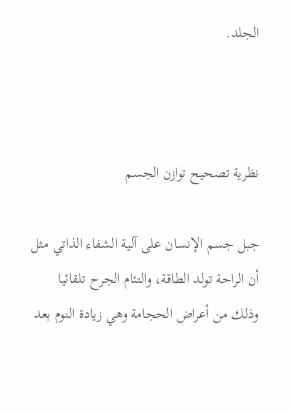الجلد.



نظرية تصحيح توازن الجسم

جبل جسم الإنسان على آلية الشفاء الذاتي مثل أن الراحة تولد الطاقة، والتئام الجرح تلقائيا وذلك من أعراض الحجامة وهي زيادة النوم بعد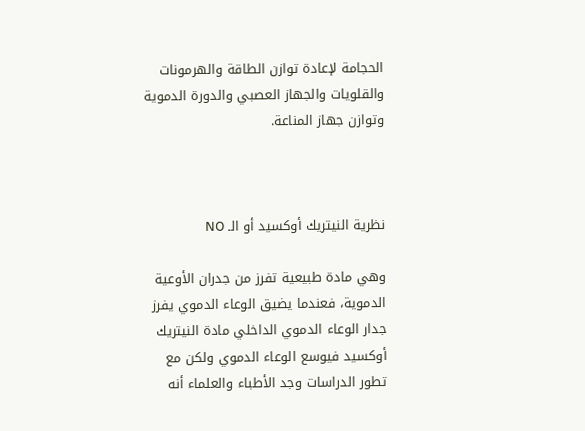الحجامة لإعادة توازن الطاقة والهرمونات والقلويات والجهاز العصبي والدورة الدموية وتوازن جهاز المناعة.



نظرية النيتريك أوكسيد أو الـ NO

وهي مادة طبيعية تفرز من جدران الأوعية الدموية، فعندما يضيق الوعاء الدموي يفرز جدار الوعاء الدموي الداخلي مادة النيتريك أوكسيد فيوسع الوعاء الدموي ولكن مع تطور الدراسات وجد الأطباء والعلماء أنه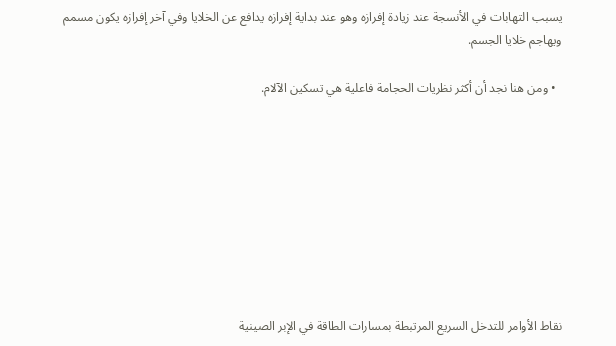يسبب التهابات في الأنسجة عند زيادة إفرازه وهو عند بداية إفرازه يدافع عن الخلايا وفي آخر إفرازه يكون مسمم ويهاجم خلايا الجسم.

  • ومن هنا نجد أن أكثر نظريات الحجامة فاعلية هي تسكين الآلام.









نقاط الأوامر للتدخل السريع المرتبطة بمسارات الطاقة في الإبر الصينية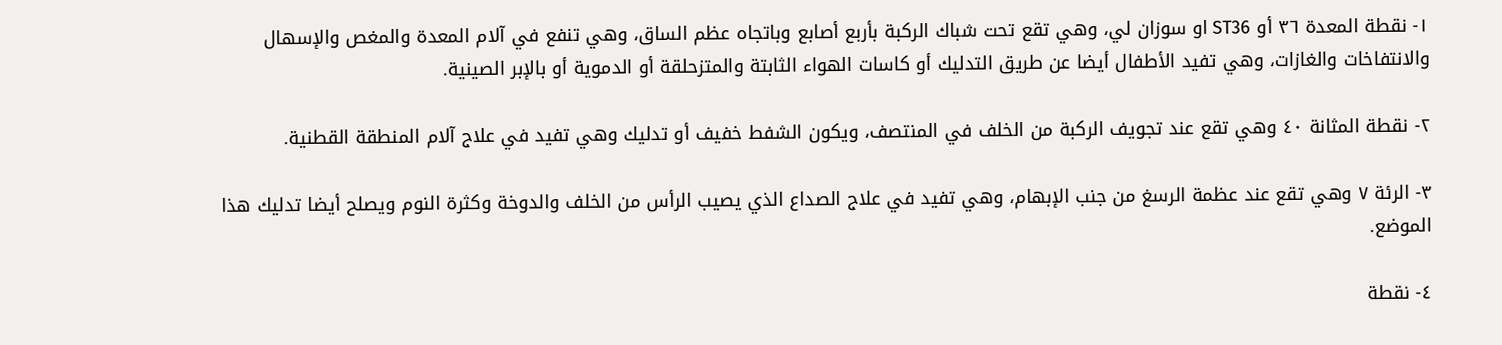١- نقطة المعدة ٣٦ أو ST36 او سوزان لي، وهي تقع تحت شباك الركبة بأربع أصابع وباتجاه عظم الساق، وهي تنفع في آلام المعدة والمغص والإسهال والانتفاخات والغازات، وهي تفيد الأطفال أيضا عن طريق التدليك أو كاسات الهواء الثابتة والمتزحلقة أو الدموية أو بالإبر الصينية.

٢- نقطة المثانة ٤٠ وهي تقع عند تجويف الركبة من الخلف في المنتصف، ويكون الشفط خفيف أو تدليك وهي تفيد في علاج آلام المنطقة القطنية.

٣- الرئة ٧ وهي تقع عند عظمة الرسغ من جنب الإبهام، وهي تفيد في علاج الصداع الذي يصيب الرأس من الخلف والدوخة وكثرة النوم ويصلح أيضا تدليك هذا الموضع.

٤- نقطة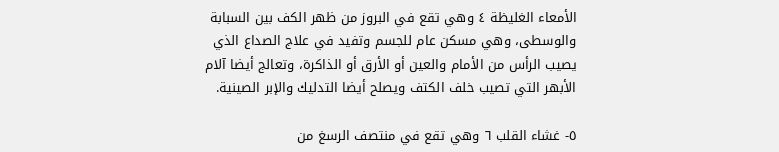الأمعاء الغليظة ٤ وهي تقع في البروز من ظهر الكف بين السبابة والوسطى، وهي مسكن عام للجسم وتفيد في علاج الصداع الذي يصيب الرأس من الأمام والعين أو الأرق أو الذاكرة، وتعالج أيضا آلام الأبهر التي تصيب خلف الكتف ويصلح أيضا التدليك والإبر الصينية.

٥- غشاء القلب ٦ وهي تقع في منتصف الرسغ من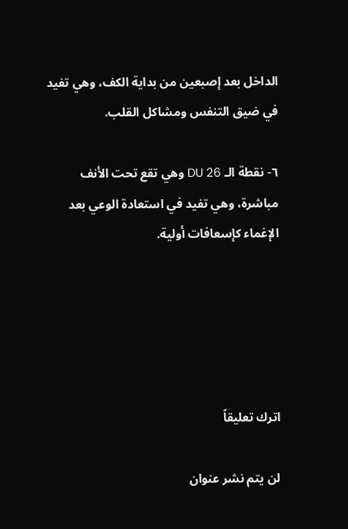الداخل بعد إصبعين من بداية الكف، وهي تفيد في ضيق التنفس ومشاكل القلب.

٦- نقطة الـ DU 26 وهي تقع تحت الأنف مباشرة، وهي تفيد في استعادة الوعي بعد الإغماء كإسعافات أولية.





اترك تعليقاً

لن يتم نشر عنوان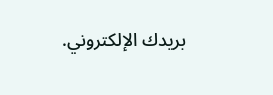بريدك الإلكتروني.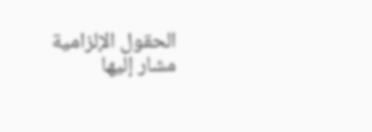الحقول الإلزامية مشار إليها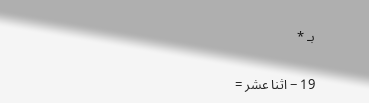بـ *

19 − اثنا عشر =